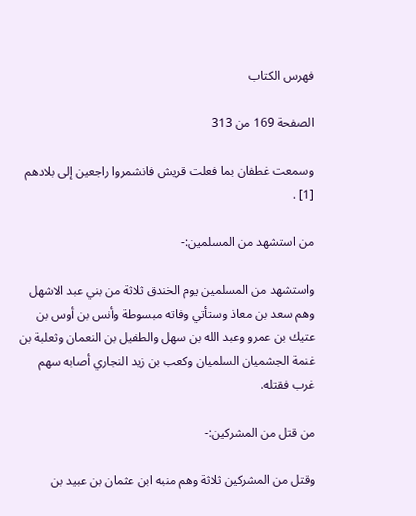فهرس الكتاب

الصفحة 169 من 313

وسمعت غطفان بما فعلت قريش فانشمروا راجعين إلى بلادهم [1] .

من استشهد من المسلمين:-

واستشهد من المسلمين يوم الخندق ثلاثة من بني عبد الاشهل وهم سعد بن معاذ وستأتي وفاته مبسوطة وأنس بن أوس بن عتيك بن عمرو وعبد الله بن سهل والطفيل بن النعمان وثعلبة بن غنمة الجشميان السلميان وكعب بن زيد النجاري أصابه سهم غرب فقتله.

من قتل من المشركين:-

وقتل من المشركين ثلاثة وهم منبه ابن عثمان بن عبيد بن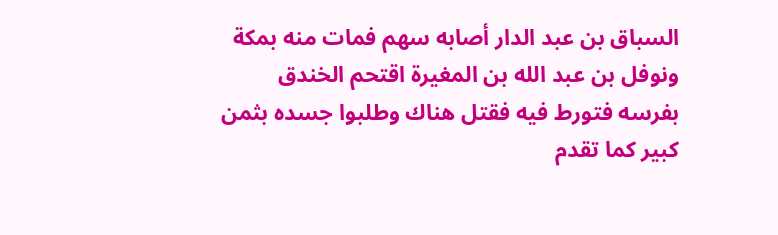السباق بن عبد الدار أصابه سهم فمات منه بمكة ونوفل بن عبد الله بن المغيرة اقتحم الخندق بفرسه فتورط فيه فقتل هناك وطلبوا جسده بثمن كبير كما تقدم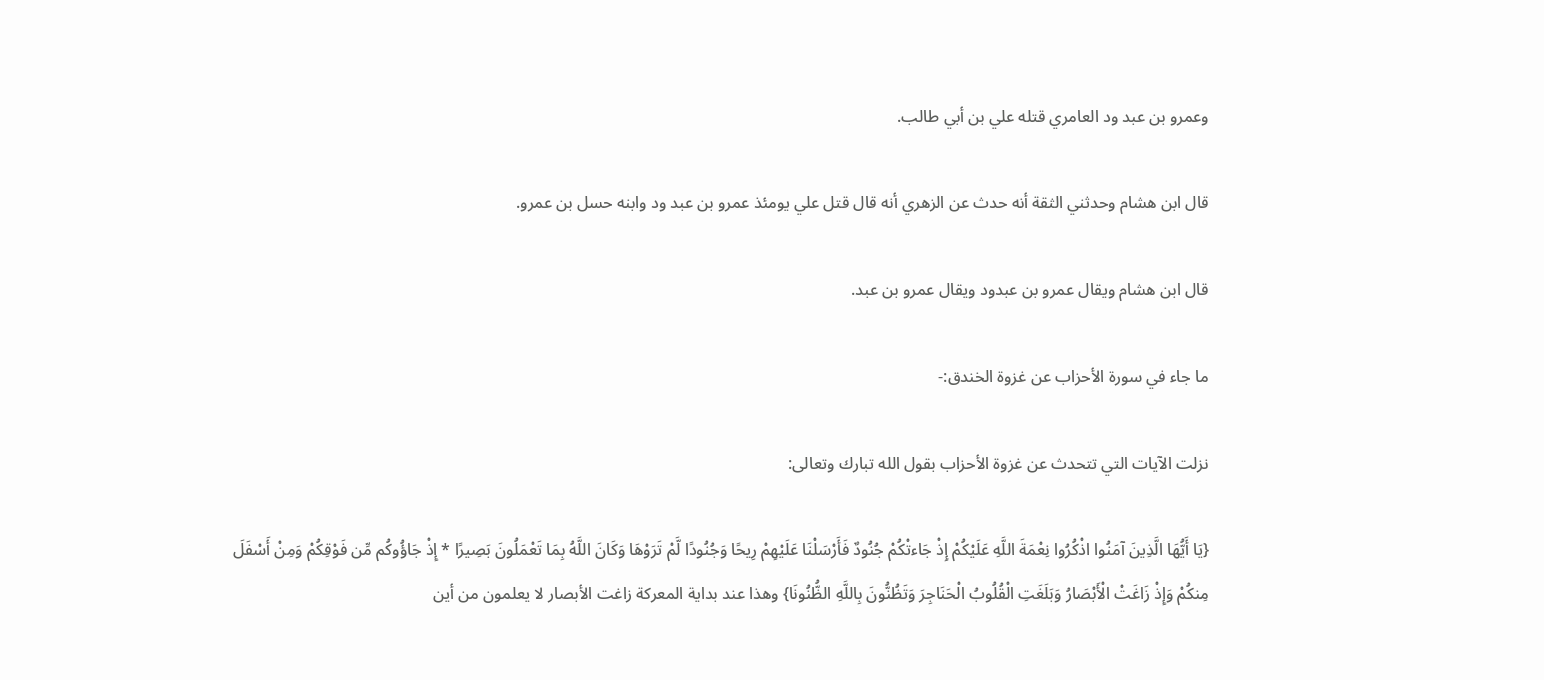وعمرو بن عبد ود العامري قتله علي بن أبي طالب.

قال ابن هشام وحدثني الثقة أنه حدث عن الزهري أنه قال قتل علي يومئذ عمرو بن عبد ود وابنه حسل بن عمرو.

قال ابن هشام ويقال عمرو بن عبدود ويقال عمرو بن عبد.

ما جاء في سورة الأحزاب عن غزوة الخندق:-

نزلت الآيات التي تتحدث عن غزوة الأحزاب بقول الله تبارك وتعالى:

{يَا أَيُّهَا الَّذِينَ آمَنُوا اذْكُرُوا نِعْمَةَ اللَّهِ عَلَيْكُمْ إِذْ جَاءتْكُمْ جُنُودٌ فَأَرْسَلْنَا عَلَيْهِمْ رِيحًا وَجُنُودًا لَّمْ تَرَوْهَا وَكَانَ اللَّهُ بِمَا تَعْمَلُونَ بَصِيرًا * إِذْ جَاؤُوكُم مِّن فَوْقِكُمْ وَمِنْ أَسْفَلَ مِنكُمْ وَإِذْ زَاغَتْ الْأَبْصَارُ وَبَلَغَتِ الْقُلُوبُ الْحَنَاجِرَ وَتَظُنُّونَ بِاللَّهِ الظُّنُونَا} وهذا عند بداية المعركة زاغت الأبصار لا يعلمون من أين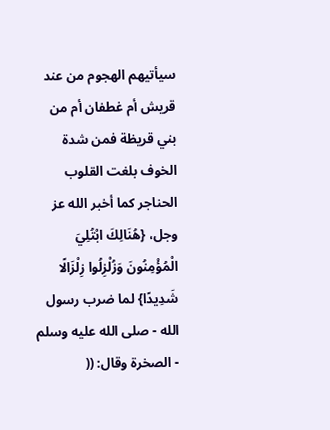سيأتيهم الهجوم من عند قريش أم غطفان أم من بني قريظة فمن شدة الخوف بلغت القلوب الحناجر كما أخبر الله عز وجل، {هُنَالِكَ ابْتُلِيَ الْمُؤْمِنُونَ وَزُلْزِلُوا زِلْزَالًا شَدِيدًا} لما ضرب رسول الله - صلى الله عليه وسلم - الصخرة وقال: ((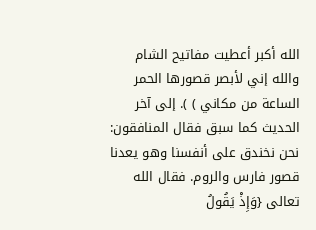الله أكبر أعطيت مفاتيح الشام والله إني لأبصر قصورها الحمر الساعة من مكاني ) ). إلى آخر الحديث كما سبق فقال المنافقون: نحن نخندق على أنفسنا وهو يعدنا قصور فارس والروم. فقال الله تعالى {وَإِذْ يَقُولُ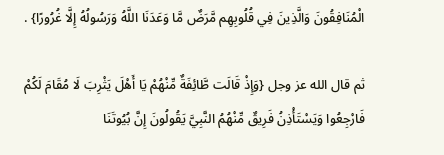الْمُنَافِقُونَ وَالَّذِينَ فِي قُلُوبِهِم مَّرَضٌ مَّا وَعَدَنَا اللَّهُ وَرَسُولُهُ إِلَّا غُرُورًا} .

ثم قال الله عز وجل {وَإِذْ قَالَت طَّائِفَةٌ مِّنْهُمْ يَا أَهْلَ يَثْرِبَ لَا مُقَامَ لَكُمْ فَارْجِعُوا وَيَسْتَأْذِنُ فَرِيقٌ مِّنْهُمُ النَّبِيَّ يَقُولُونَ إِنَّ بُيُوتَنَا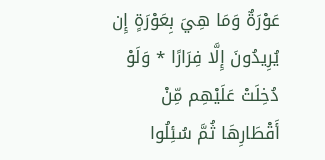عَوْرَةٌ وَمَا هِيَ بِعَوْرَةٍ إِن يُرِيدُونَ إِلَّا فِرَارًا * وَلَوْ دُخِلَتْ عَلَيْهِم مِّنْ أَقْطَارِهَا ثُمَّ سُئِلُوا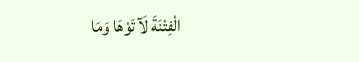الْفِتْنَةَ لَآتَوْهَا وَمَا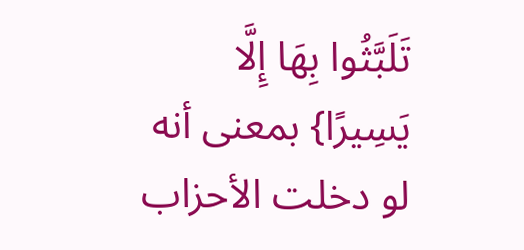تَلَبَّثُوا بِهَا إِلَّا يَسِيرًا} بمعنى أنه لو دخلت الأحزاب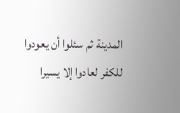المدينة ثم سئلوا أن يعودوا للكفر لعادوا إلا يسيرا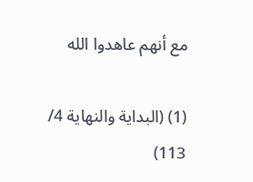مع أنهم عاهدوا الله

(1) (البداية والنهاية 4/ 113)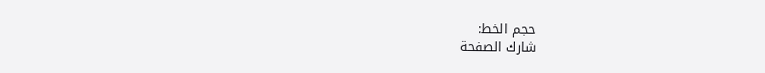حجم الخط:
شارك الصفحة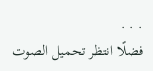. . .
فضلًا انتظر تحميل الصوت